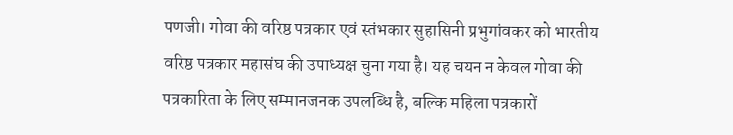पणजी। गोवा की वरिष्ठ पत्रकार एवं स्तंभकार सुहासिनी प्रभुगांवकर को भारतीय वरिष्ठ पत्रकार महासंघ की उपाध्यक्ष चुना गया है। यह चयन न केवल गोवा की पत्रकारिता के लिए सम्मानजनक उपलब्धि है, बल्कि महिला पत्रकारों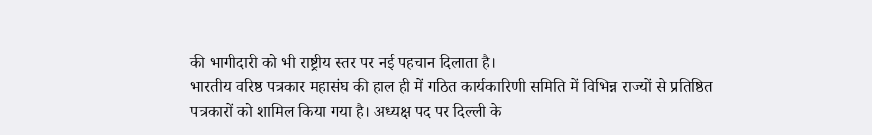की भागीदारी को भी राष्ट्रीय स्तर पर नई पहचान दिलाता है।
भारतीय वरिष्ठ पत्रकार महासंघ की हाल ही में गठित कार्यकारिणी समिति में विभिन्न राज्यों से प्रतिष्ठित पत्रकारों को शामिल किया गया है। अध्यक्ष पद पर दिल्ली के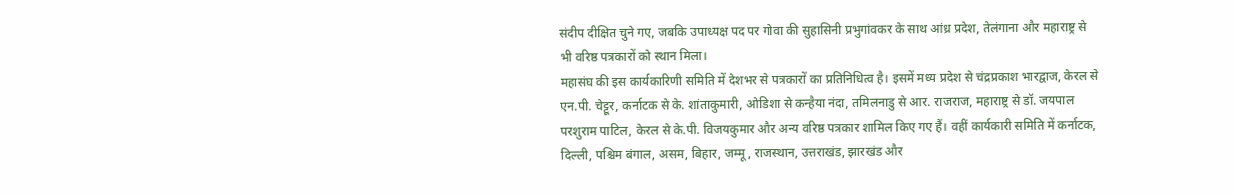संदीप दीक्षित चुने गए, जबकि उपाध्यक्ष पद पर गोवा की सुहासिनी प्रभुगांवकर के साथ आंध्र प्रदेश, तेलंगाना और महाराष्ट्र से भी वरिष्ठ पत्रकारों को स्थान मिला।
महासंघ की इस कार्यकारिणी समिति में देशभर से पत्रकारों का प्रतिनिधित्व है। इसमें मध्य प्रदेश से चंद्रप्रकाश भारद्वाज, केरल से एन.पी. चेट्टूर, कर्नाटक से के. शांताकुमारी, ओडिशा से कन्हैया नंदा, तमिलनाडु से आर. राजराज, महाराष्ट्र से डॉ. जयपाल परशुराम पाटिल, केरल से के.पी. विजयकुमार और अन्य वरिष्ठ पत्रकार शामिल किए गए हैं। वहीं कार्यकारी समिति में कर्नाटक, दिल्ली, पश्चिम बंगाल, असम, बिहार, जम्मू, राजस्थान, उत्तराखंड, झारखंड और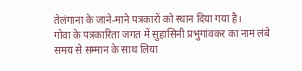तेलंगाना के जाने-माने पत्रकारों को स्थान दिया गया है।
गोवा के पत्रकारिता जगत में सुहासिनी प्रभुगांवकर का नाम लंबे समय से सम्मान के साथ लिया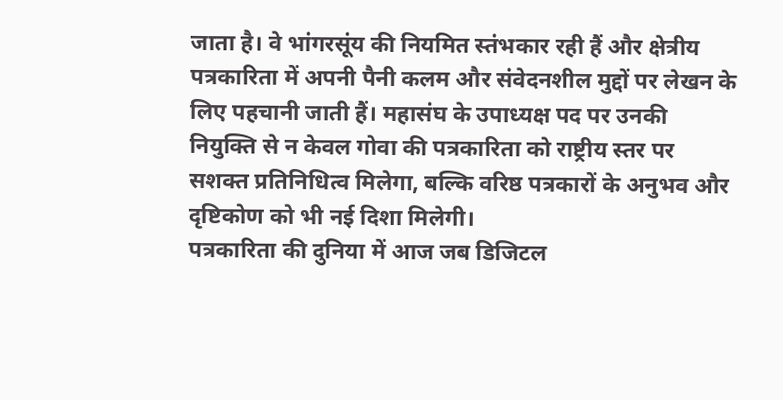जाता है। वे भांगरसूंय की नियमित स्तंभकार रही हैं और क्षेत्रीय पत्रकारिता में अपनी पैनी कलम और संवेदनशील मुद्दों पर लेखन के लिए पहचानी जाती हैं। महासंघ के उपाध्यक्ष पद पर उनकी नियुक्ति से न केवल गोवा की पत्रकारिता को राष्ट्रीय स्तर पर सशक्त प्रतिनिधित्व मिलेगा, बल्कि वरिष्ठ पत्रकारों के अनुभव और दृष्टिकोण को भी नई दिशा मिलेगी।
पत्रकारिता की दुनिया में आज जब डिजिटल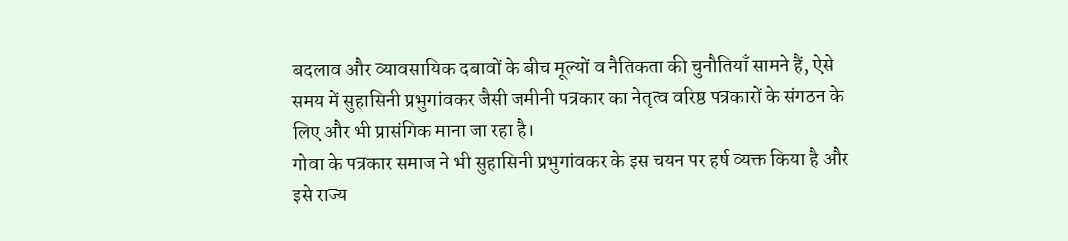बदलाव और व्यावसायिक दबावों के बीच मूल्यों व नैतिकता की चुनौतियाँ सामने हैं, ऐसे समय में सुहासिनी प्रभुगांवकर जैसी जमीनी पत्रकार का नेतृत्व वरिष्ठ पत्रकारों के संगठन के लिए और भी प्रासंगिक माना जा रहा है।
गोवा के पत्रकार समाज ने भी सुहासिनी प्रभुगांवकर के इस चयन पर हर्ष व्यक्त किया है और इसे राज्य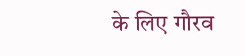के लिए गौरव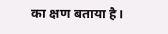का क्षण बताया है।